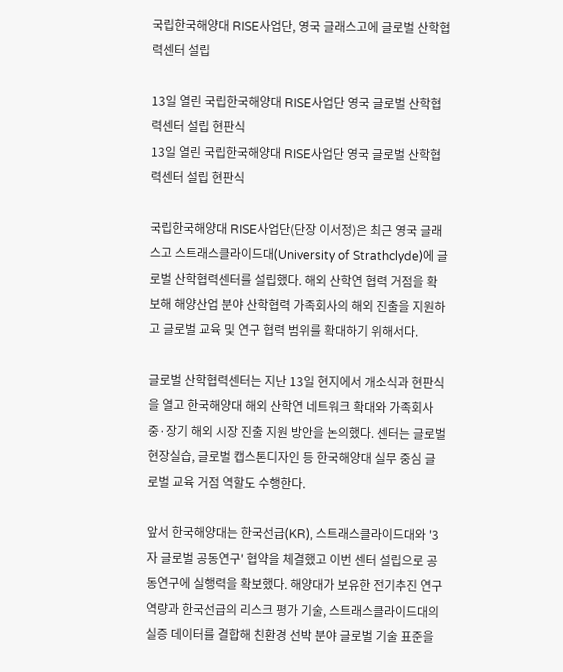국립한국해양대 RISE사업단, 영국 글래스고에 글로벌 산학협력센터 설립

13일 열린 국립한국해양대 RISE사업단 영국 글로벌 산학협력센터 설립 현판식
13일 열린 국립한국해양대 RISE사업단 영국 글로벌 산학협력센터 설립 현판식

국립한국해양대 RISE사업단(단장 이서정)은 최근 영국 글래스고 스트래스클라이드대(University of Strathclyde)에 글로벌 산학협력센터를 설립했다. 해외 산학연 협력 거점을 확보해 해양산업 분야 산학협력 가족회사의 해외 진출을 지원하고 글로벌 교육 및 연구 협력 범위를 확대하기 위해서다.

글로벌 산학협력센터는 지난 13일 현지에서 개소식과 현판식을 열고 한국해양대 해외 산학연 네트워크 확대와 가족회사 중·장기 해외 시장 진출 지원 방안을 논의했다. 센터는 글로벌 현장실습, 글로벌 캡스톤디자인 등 한국해양대 실무 중심 글로벌 교육 거점 역할도 수행한다.

앞서 한국해양대는 한국선급(KR), 스트래스클라이드대와 '3자 글로벌 공동연구' 협약을 체결했고 이번 센터 설립으로 공동연구에 실행력을 확보했다. 해양대가 보유한 전기추진 연구 역량과 한국선급의 리스크 평가 기술, 스트래스클라이드대의 실증 데이터를 결합해 친환경 선박 분야 글로벌 기술 표준을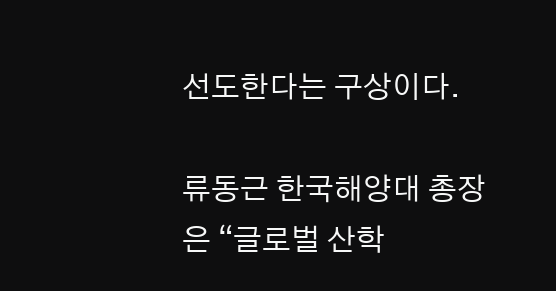선도한다는 구상이다.

류동근 한국해양대 총장은 “글로벌 산학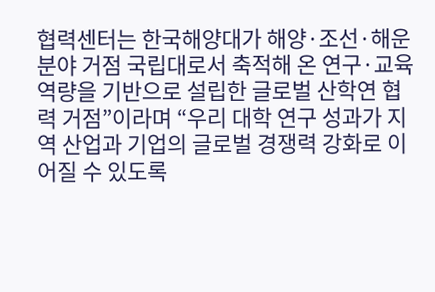협력센터는 한국해양대가 해양·조선·해운 분야 거점 국립대로서 축적해 온 연구·교육 역량을 기반으로 설립한 글로벌 산학연 협력 거점”이라며 “우리 대학 연구 성과가 지역 산업과 기업의 글로벌 경쟁력 강화로 이어질 수 있도록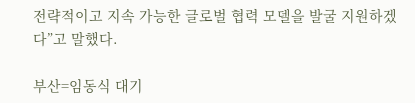전략적이고 지속 가능한 글로벌 협력 모델을 발굴 지원하겠다”고 말했다.

부산=임동식 대기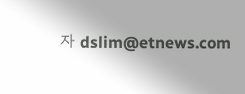자 dslim@etnews.com